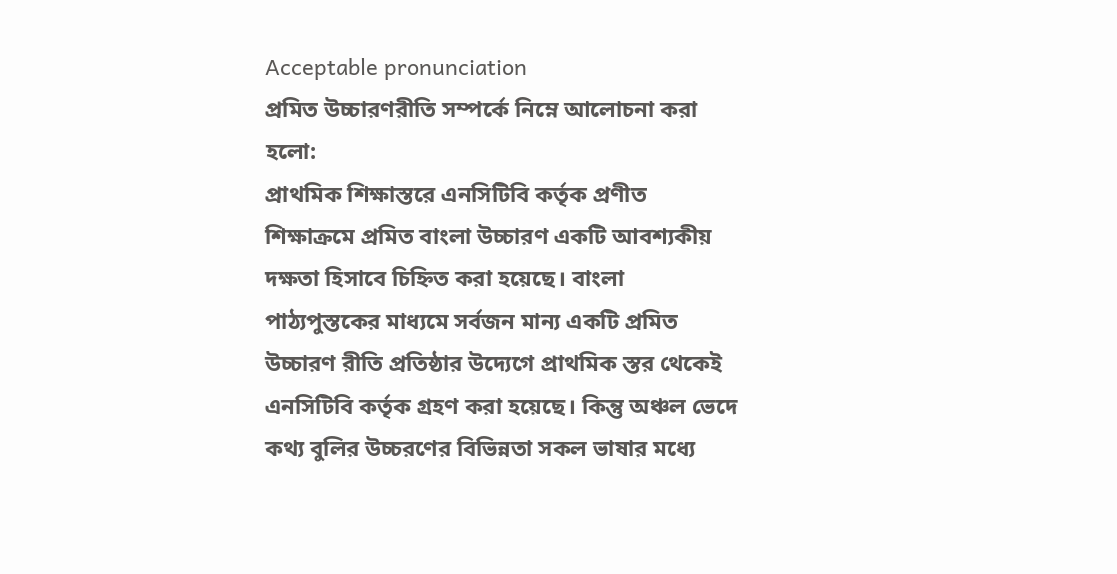Acceptable pronunciation
প্রমিত উচ্চারণরীতি সম্পর্কে নিম্নে আলোচনা করা হলো:
প্রাথমিক শিক্ষাস্তরে এনসিটিবি কর্তৃক প্রণীত শিক্ষাক্রমে প্রমিত বাংলা উচ্চারণ একটি আবশ্যকীয় দক্ষতা হিসাবে চিহ্নিত করা হয়েছে। বাংলা পাঠ্যপুস্তকের মাধ্যমে সর্বজন মান্য একটি প্রমিত উচ্চারণ রীতি প্রতিষ্ঠার উদ্যেগে প্রাথমিক স্তর থেকেই এনসিটিবি কর্তৃক গ্রহণ করা হয়েছে। কিন্তু অঞ্চল ভেদে কথ্য বুলির উচ্চরণের বিভিন্নতা সকল ভাষার মধ্যে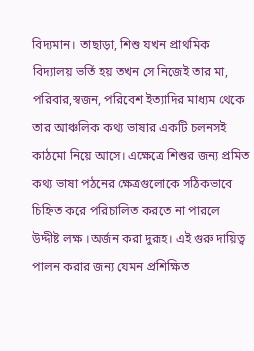বিদ্যমান। তাছাড়া, শিশু যখন প্রাথমিক বিদ্যালয় ভর্তি হয় তখন সে নিজেই তার মা, পরিবার,স্বজন, পরিবেশ ইত্যাদির মাধ্যম থেকে তার আঞ্চলিক কথ্য ভাষার একটি চলনসই কাঠমো নিয়ে আসে। এক্ষেত্রে শিশুর জন্য প্রমিত কথ্য ভাষা পঠনের ক্ষেত্রগুলোকে সঠিকভাবে চিহ্নিত করে পরিচালিত করতে না পারলে উদ্দীষ্ট লক্ষ ।অর্জন করা দুরূহ। এই গুরু দায়িত্ব পালন করার জন্য যেমন প্রশিক্ষিত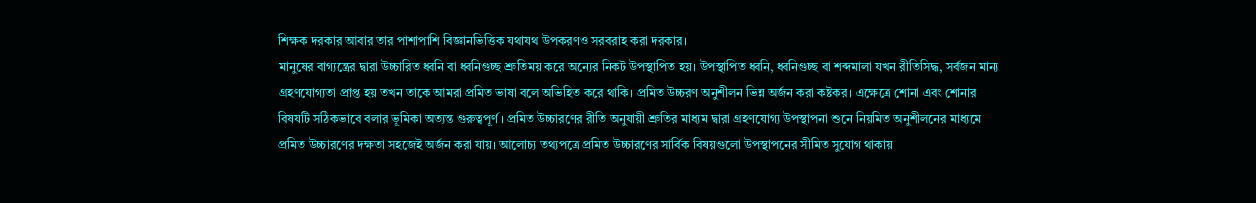শিক্ষক দরকার আবার তার পাশাপাশি বিজ্ঞানভিত্তিক যথাযথ উপকরণও সরবরাহ করা দরকার।
মানুষের বাগ্যন্ত্রের দ্বারা উচ্চারিত ধ্বনি বা ধ্বনিগুচ্ছ শ্রুতিময় করে অন্যের নিকট উপস্থাপিত হয়। উপস্থাপিত ধ্বনি, ধ্বনিগুচ্ছ বা শব্দমালা যখন রীতিসিদ্ধ, সর্বজন মান্য গ্রহণযোগ্যতা প্রাপ্ত হয় তখন তাকে আমরা প্রমিত ভাষা বলে অভিহিত করে থাকি। প্রমিত উচ্চরণ অনুশীলন ভিন্ন অর্জন করা কষ্টকর। এক্ষেত্রে শোনা এবং শোনার বিষযটি সঠিকভাবে বলার ভূমিকা অত্যন্ত গুরুত্বপূর্ণ । প্রমিত উচ্চারণের রীতি অনুযায়ী শ্রুতির মাধ্যম দ্বারা গ্রহণযোগ্য উপস্থাপনা শুনে নিয়মিত অনুশীলনের মাধ্যমে প্রমিত উচ্চারণের দক্ষতা সহজেই অর্জন করা যায়। আলোচ্য তথ্যপত্রে প্রমিত উচ্চারণের সার্বিক বিষয়গুলো উপস্থাপনের সীমিত সুযোগ থাকায়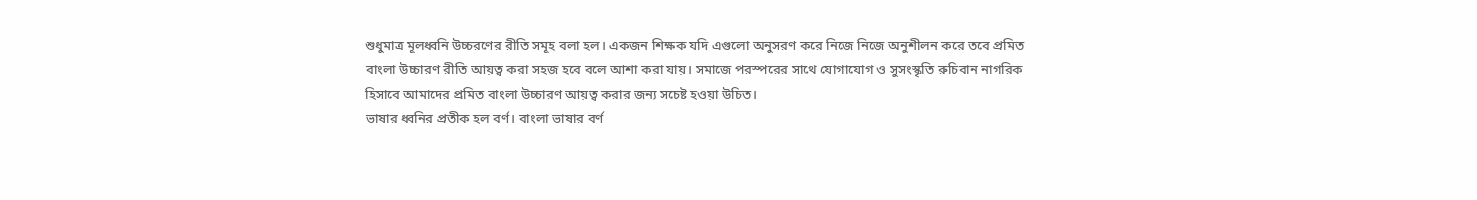শুধুমাত্র মূলধ্বনি উচ্চরণের রীতি সমূহ বলা হল। একজন শিক্ষক যদি এগুলো অনুসরণ করে নিজে নিজে অনুশীলন করে তবে প্রমিত বাংলা উচ্চারণ রীতি আয়ত্ব করা সহজ হবে বলে আশা করা যায়। সমাজে পরস্পরের সাথে যোগাযোগ ও সুসংস্কৃতি রুচিবান নাগরিক হিসাবে আমাদের প্রমিত বাংলা উচ্চারণ আয়ত্ব করার জন্য সচেষ্ট হওয়া উচিত।
ভাষার ধ্বনির প্রতীক হল বর্ণ। বাংলা ভাষার বর্ণ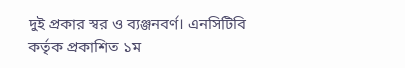দুই প্রকার স্বর ও ব্যঞ্জনবর্ণ। এনসিটিবি কর্তৃক প্রকাশিত ১ম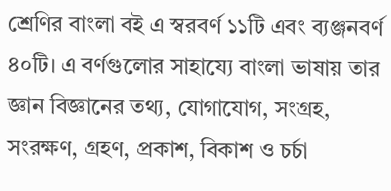শ্রেণির বাংলা বই এ স্বরবর্ণ ১১টি এবং ব্যঞ্জনবর্ণ ৪০টি। এ বর্ণগুলোর সাহায্যে বাংলা ভাষায় তার জ্ঞান বিজ্ঞানের তথ্য, যোগাযোগ, সংগ্রহ, সংরক্ষণ, গ্রহণ, প্রকাশ, বিকাশ ও চর্চা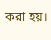করা হয়।